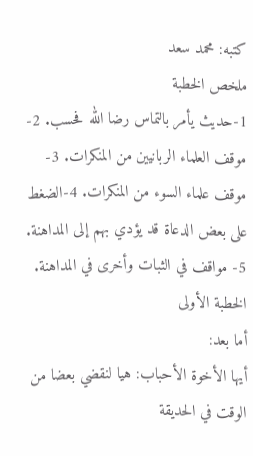كتبه: محمد سعد
ملخص الخطبة
1-حديث يأمر بالتماس رضا الله فحسب. 2- موقف العلماء الربانيين من المنكرات. 3- موقف علماء السوء من المنكرات. 4-الضغط على بعض الدعاة قد يؤدي بهم إلى المداهنة. 5- مواقف في الثبات وأخرى في المداهنة.
الخطبة الأولى
أما بعد:
أيها الأخوة الأحباب: هيا لنقضي بعضا من الوقت في الحديقة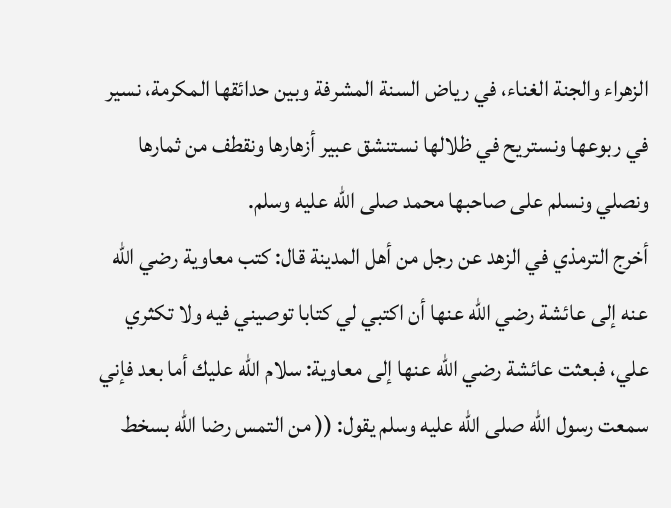الزهراء والجنة الغناء، في رياض السنة المشرفة وبين حدائقها المكرمة، نسير في ربوعها ونستريح في ظلالها نستنشق عبير أزهارها ونقطف من ثمارها ونصلي ونسلم على صاحبها محمد صلى الله عليه وسلم.
أخرج الترمذي في الزهد عن رجل من أهل المدينة قال: كتب معاوية رضي الله عنه إلى عائشة رضي الله عنها أن اكتبي لي كتابا توصيني فيه ولا تكثري علي، فبعثت عائشة رضي الله عنها إلى معاوية: سلام الله عليك أما بعد فإني سمعت رسول الله صلى الله عليه وسلم يقول: (( من التمس رضا الله بسخط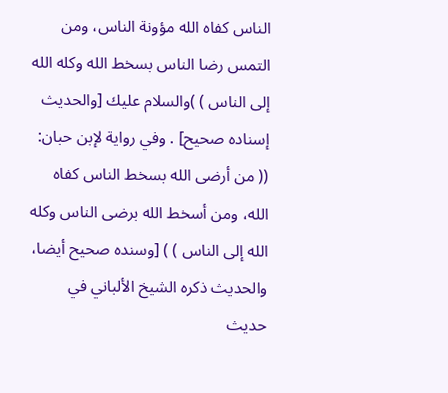الناس كفاه الله مؤونة الناس، ومن التمس رضا الناس بسخط الله وكله الله إلى الناس ) )والسلام عليك [والحديث إسناده صحيح] . وفي رواية لإبن حبان: (( من أرضى الله بسخط الناس كفاه الله، ومن أسخط الله برضى الناس وكله الله إلى الناس ) ) [وسنده صحيح أيضا، والحديث ذكره الشيخ الألباني في حديث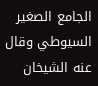الجامع الصغير السيوطي وقال عنه الشيخان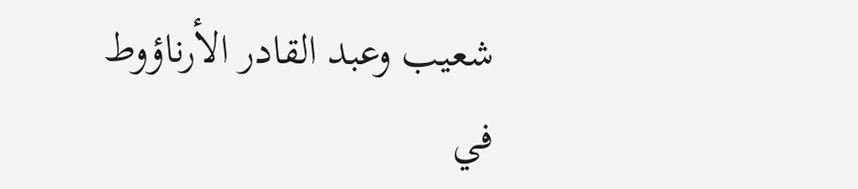شعيب وعبد القادر الأرناؤوط في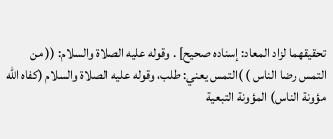تحقيقهما لزاد المعاد: إسناده صحيح] . وقوله عليه الصلاة والسلام: (( من التمس رضا الناس ) )التمس يعني: طلب، وقوله عليه الصلاة والسلام (كفاه الله مؤونة الناس) المؤونة التبعية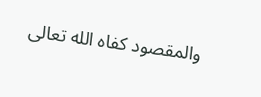والمقصود كفاه الله تعالى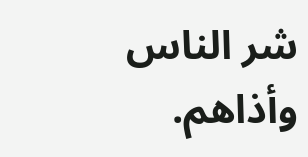شر الناس وأذاهم.